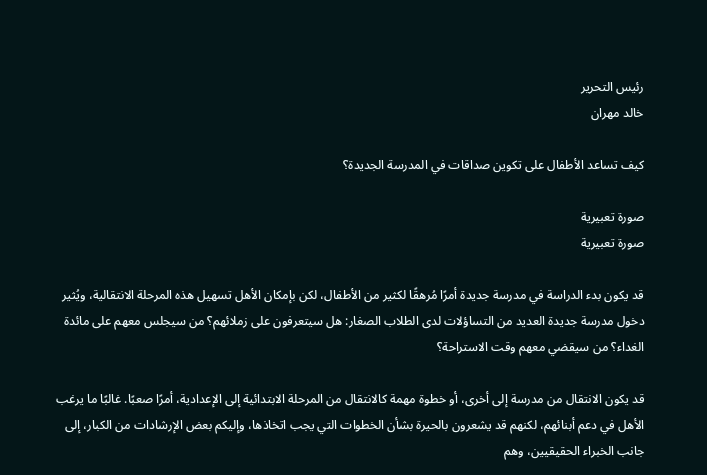رئيس التحرير
خالد مهران

كيف تساعد الأطفال على تكوين صداقات في المدرسة الجديدة؟

صورة تعبيرية
صورة تعبيرية

قد يكون بدء الدراسة في مدرسة جديدة أمرًا مُرهقًا لكثير من الأطفال، لكن بإمكان الأهل تسهيل هذه المرحلة الانتقالية، ويُثير دخول مدرسة جديدة العديد من التساؤلات لدى الطلاب الصغار: هل سيتعرفون على زملائهم؟ من سيجلس معهم على مائدة الغداء؟ من سيقضي معهم وقت الاستراحة؟

قد يكون الانتقال من مدرسة إلى أخرى، أو خطوة مهمة كالانتقال من المرحلة الابتدائية إلى الإعدادية، أمرًا صعبًا. غالبًا ما يرغب الأهل في دعم أبنائهم، لكنهم قد يشعرون بالحيرة بشأن الخطوات التي يجب اتخاذها، وإليكم بعض الإرشادات من الكبار، إلى جانب الخبراء الحقيقيين، وهم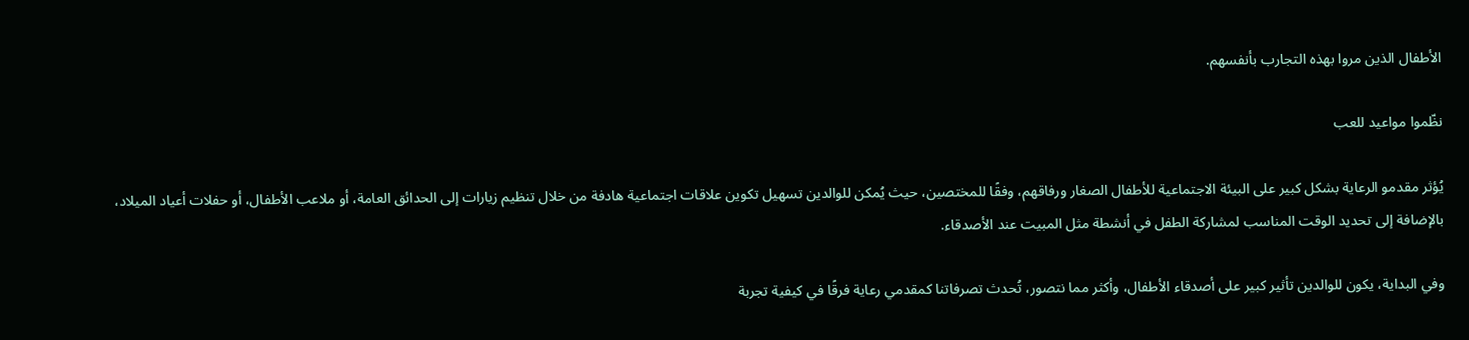الأطفال الذين مروا بهذه التجارب بأنفسهم.

نظّموا مواعيد للعب

يُؤثر مقدمو الرعاية بشكل كبير على البيئة الاجتماعية للأطفال الصغار ورفاقهم، وفقًا للمختصين، حيث يُمكن للوالدين تسهيل تكوين علاقات اجتماعية هادفة من خلال تنظيم زيارات إلى الحدائق العامة، أو ملاعب الأطفال، أو حفلات أعياد الميلاد، بالإضافة إلى تحديد الوقت المناسب لمشاركة الطفل في أنشطة مثل المبيت عند الأصدقاء.

وفي البداية، يكون للوالدين تأثير كبير على أصدقاء الأطفال، وأكثر مما نتصور، تُحدث تصرفاتنا كمقدمي رعاية فرقًا في كيفية تجربة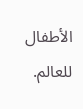الأطفال للعالم.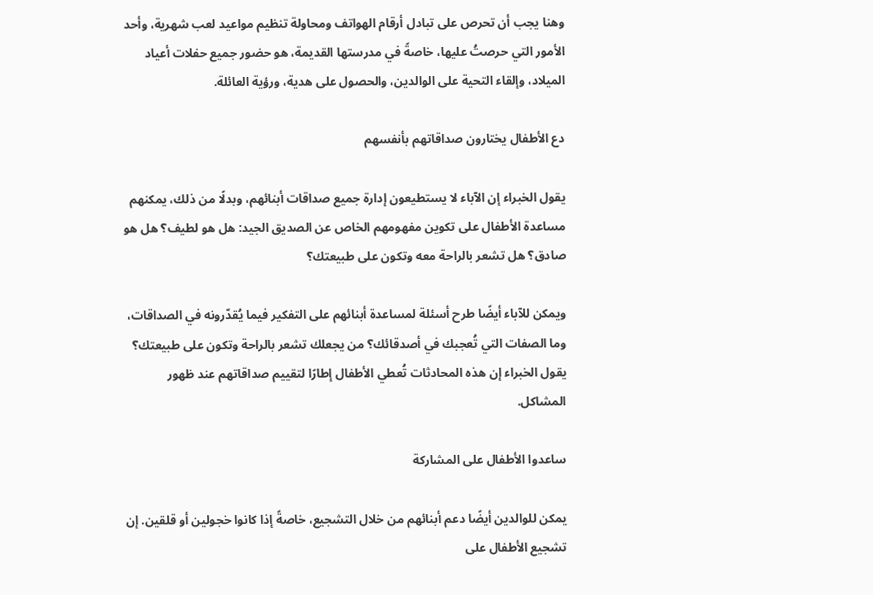وهنا يجب أن تحرص على تبادل أرقام الهواتف ومحاولة تنظيم مواعيد لعب شهرية، وأحد الأمور التي حرصتُ عليها، خاصةً في مدرستها القديمة، هو حضور جميع حفلات أعياد الميلاد، وإلقاء التحية على الوالدين، والحصول على هدية، ورؤية العائلة.

دع الأطفال يختارون صداقاتهم بأنفسهم

يقول الخبراء إن الآباء لا يستطيعون إدارة جميع صداقات أبنائهم، وبدلًا من ذلك، يمكنهم مساعدة الأطفال على تكوين مفهومهم الخاص عن الصديق الجيد: هل هو لطيف؟ هل هو صادق؟ هل تشعر بالراحة معه وتكون على طبيعتك؟

ويمكن للآباء أيضًا طرح أسئلة لمساعدة أبنائهم على التفكير فيما يُقدّرونه في الصداقات، وما الصفات التي تُعجبك في أصدقائك؟ من يجعلك تشعر بالراحة وتكون على طبيعتك؟ يقول الخبراء إن هذه المحادثات تُعطي الأطفال إطارًا لتقييم صداقاتهم عند ظهور المشاكل.

ساعدوا الأطفال على المشاركة

يمكن للوالدين أيضًا دعم أبنائهم من خلال التشجيع، خاصةً إذا كانوا خجولين أو قلقين. إن تشجيع الأطفال على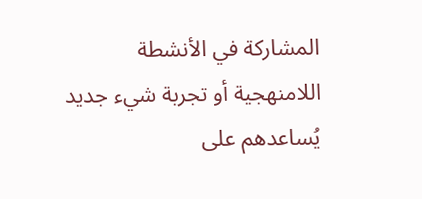المشاركة في الأنشطة اللامنهجية أو تجربة شيء جديد يُساعدهم على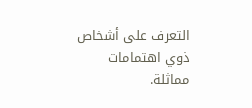التعرف على أشخاص ذوي اهتمامات مماثلة.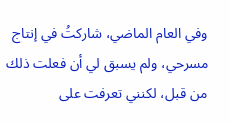وفي العام الماضي، شاركتُ في إنتاج مسرحي، ولم يسبق لي أن فعلت ذلك من قبل، لكنني تعرفت على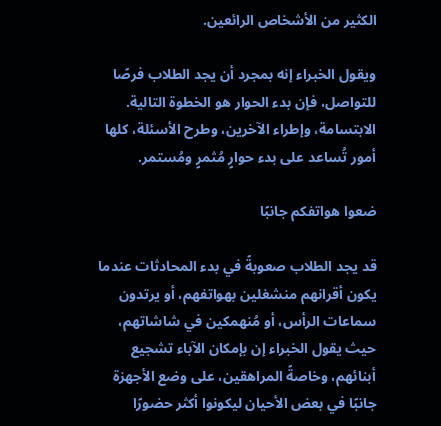الكثير من الأشخاص الرائعين.

ويقول الخبراء إنه بمجرد أن يجد الطلاب فرصًا للتواصل، فإن بدء الحوار هو الخطوة التالية. الابتسامة، وإطراء الآخرين، وطرح الأسئلة، كلها أمور تُساعد على بدء حوارٍ مُثمرٍ ومُستمر.

ضعوا هواتفكم جانبًا

قد يجد الطلاب صعوبةً في بدء المحادثات عندما يكون أقرانهم منشغلين بهواتفهم، أو يرتدون سماعات الرأس، أو مُنهمكين في شاشاتهم، حيث يقول الخبراء إن بإمكان الآباء تشجيع أبنائهم، وخاصةً المراهقين، على وضع الأجهزة جانبًا في بعض الأحيان ليكونوا أكثر حضورًا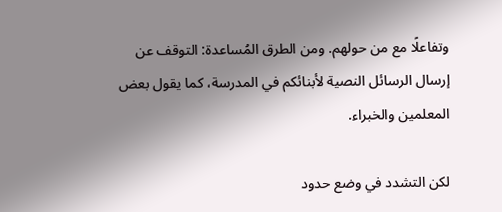وتفاعلًا مع من حولهم. ومن الطرق المُساعدة: التوقف عن إرسال الرسائل النصية لأبنائكم في المدرسة، كما يقول بعض المعلمين والخبراء.

لكن التشدد في وضع حدود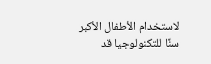لاستخدام الأطفال الأكبر سنًا للتكنولوجيا قد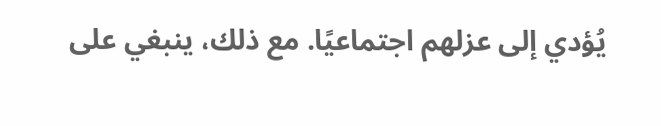يُؤدي إلى عزلهم اجتماعيًا. مع ذلك، ينبغي على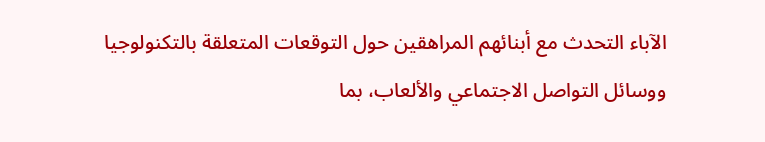الآباء التحدث مع أبنائهم المراهقين حول التوقعات المتعلقة بالتكنولوجيا ووسائل التواصل الاجتماعي والألعاب، بما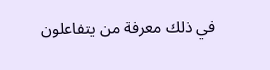في ذلك معرفة من يتفاعلون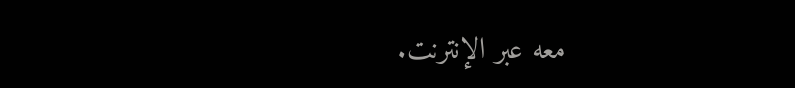معه عبر الإنترنت.